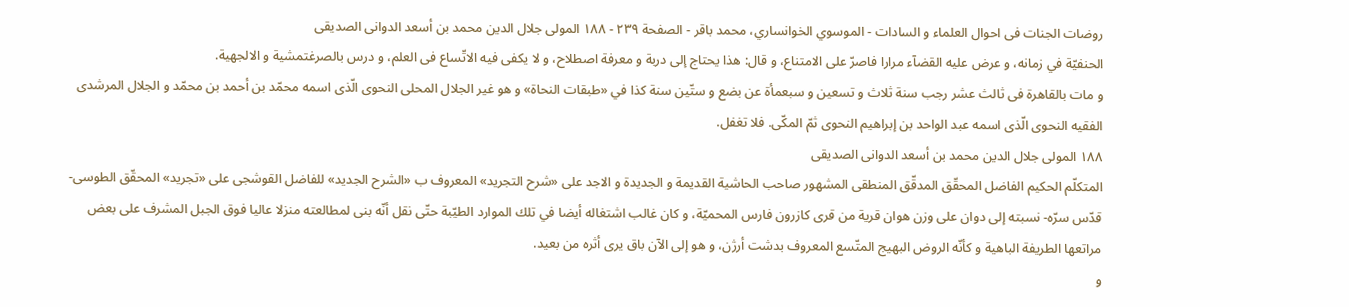روضات الجنات فی احوال العلماء و السادات - الموسوي الخوانساري، محمد باقر - الصفحة ٢٣٩ - ١٨٨ المولى جلال الدين محمد بن أسعد الدوانى الصديقى
الحنفيّة في زمانه، و عرض عليه القضآء مرارا فاصرّ على الامتناع، و قال: هذا يحتاج إلى دربة و معرفة اصطلاح، و لا يكفى فيه الاتّساع فى العلم، و درس بالصرغتمشية و الالجهية.
و مات بالقاهرة فى ثالث عشر رجب سنة ثلاث و تسعين و سبعمأة عن بضع و ستّين سنة كذا في «طبقات النحاة» و هو غير الجلال المحلى النحوى الّذى اسمه محمّد بن أحمد بن محمّد و الجلال المرشدى الفقيه النحوى الّذى اسمه عبد الواحد بن إبراهيم النحوى ثمّ المكّى. فلا تغفل.
١٨٨ المولى جلال الدين محمد بن أسعد الدوانى الصديقى
المتكلّم الحكيم الفاضل المحقّق المدقّق المنطقى المشهور صاحب الحاشية القديمة و الجديدة و الاجد على «شرح التجريد» المعروف ب «الشرح الجديد» للفاضل القوشجى على «تجريد» المحقّق الطوسى- قدّس سرّه- نسبته إلى دوان على وزن هوان قرية من قرى كازرون فارس المحميّة، و كان غالب اشتغاله أيضا في تلك الموارد الطيّبة حتّى نقل أنّه بنى لمطالعته منزلا عاليا فوق الجبل المشرف على بعض مراتعها الطريفة الباهية و كأنّه الروض البهيج المتّسع المعروف بدشت أرژن، و هو إلى الآن باق يرى أثره من بعيد.
و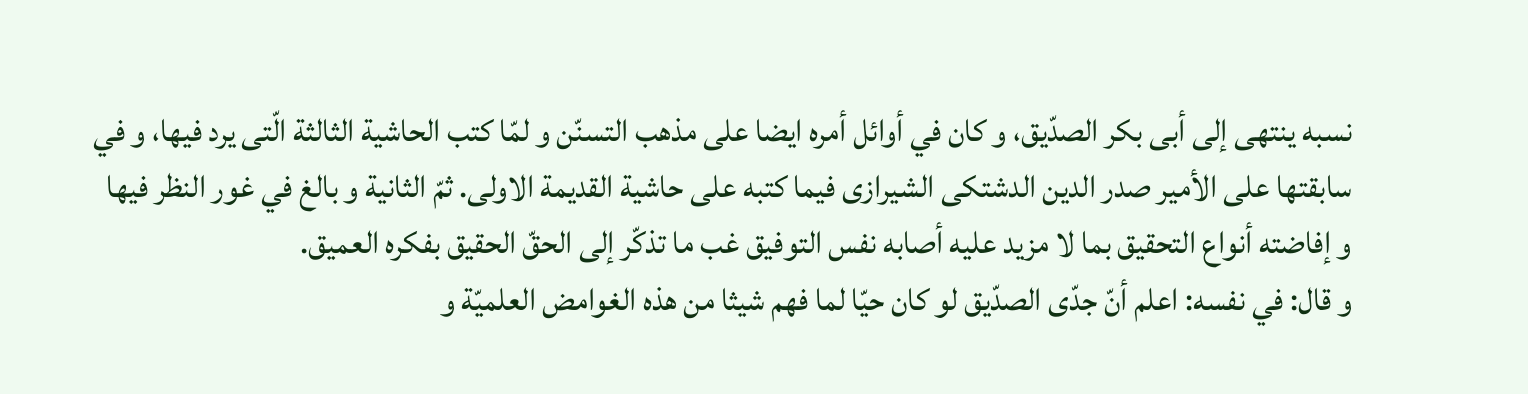نسبه ينتهى إلى أبى بكر الصدّيق، و كان في أوائل أمره ايضا على مذهب التسنّن و لمّا كتب الحاشية الثالثة الّتى يرد فيها، و في سابقتها على الأمير صدر الدين الدشتكى الشيرازى فيما كتبه على حاشية القديمة الاولى. ثمّ الثانية و بالغ في غور النظر فيها و إفاضته أنواع التحقيق بما لا مزيد عليه أصابه نفس التوفيق غب ما تذكّر إلى الحقّ الحقيق بفكره العميق.
و قال: في نفسه: اعلم أنّ جدّى الصدّيق لو كان حيّا لما فهم شيثا من هذه الغوامض العلميّة و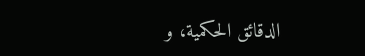الدقائق الحكمية، و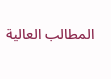المطالب العالية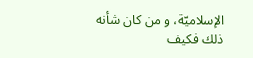الإسلاميّة، و من كان شأنه ذلك فكيف